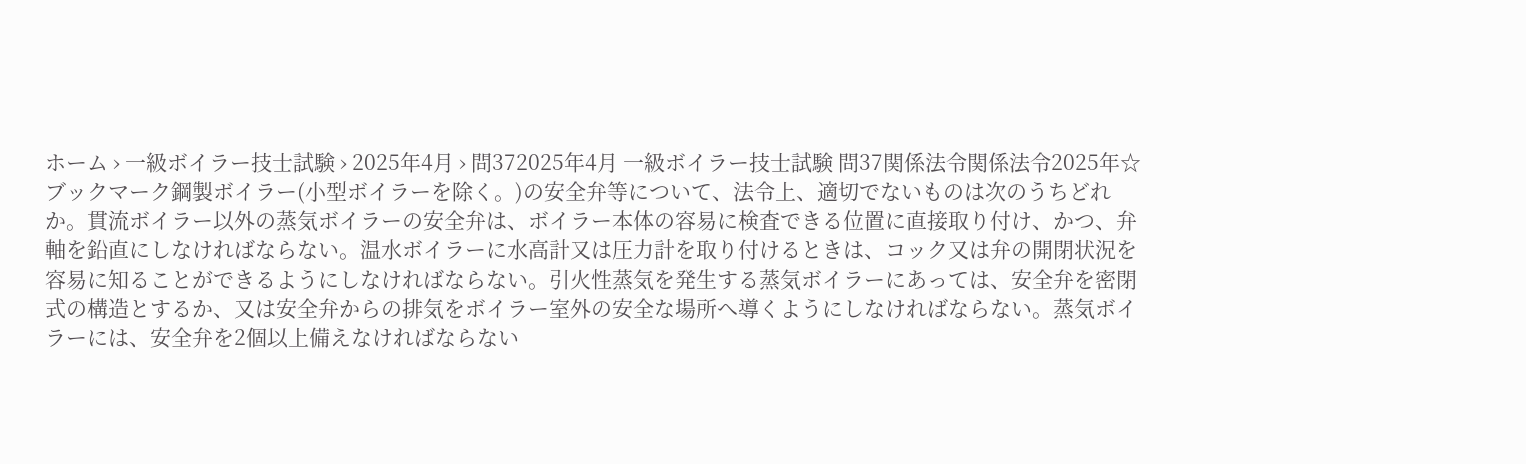ホーム › 一級ボイラー技士試験 › 2025年4月 › 問372025年4月 一級ボイラー技士試験 問37関係法令関係法令2025年☆ ブックマーク鋼製ボイラー(小型ボイラーを除く。)の安全弁等について、法令上、適切でないものは次のうちどれか。貫流ボイラー以外の蒸気ボイラーの安全弁は、ボイラー本体の容易に検査できる位置に直接取り付け、かつ、弁軸を鉛直にしなければならない。温水ボイラーに水高計又は圧力計を取り付けるときは、コック又は弁の開閉状況を容易に知ることができるようにしなければならない。引火性蒸気を発生する蒸気ボイラーにあっては、安全弁を密閉式の構造とするか、又は安全弁からの排気をボイラー室外の安全な場所へ導くようにしなければならない。蒸気ボイラーには、安全弁を2個以上備えなければならない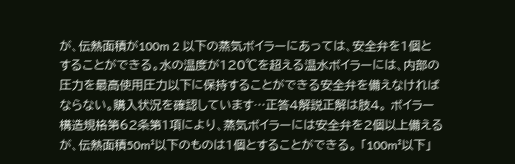が、伝熱面積が100m 2 以下の蒸気ボイラーにあっては、安全弁を1個とすることができる。水の温度が120℃を超える温水ボイラーには、内部の圧力を最高使用圧力以下に保持することができる安全弁を備えなければならない。購入状況を確認しています…正答4解説正解は肢4。 ボイラー構造規格第62条第1項により、蒸気ボイラーには安全弁を2個以上備えるが、伝熱面積50m²以下のものは1個とすることができる。 「100m²以下」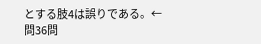とする肢4は誤りである。← 問36問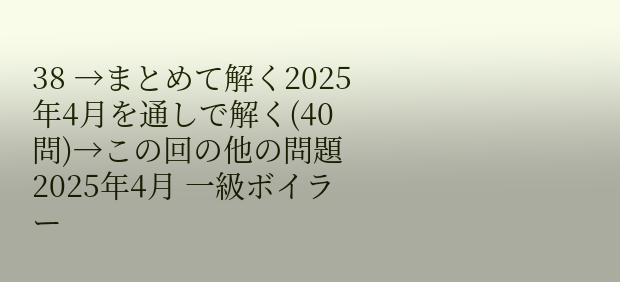38 →まとめて解く2025年4月を通しで解く(40問)→この回の他の問題2025年4月 一級ボイラー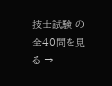技士試験 の全40問を見る →